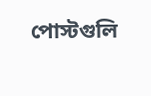পোস্টগুলি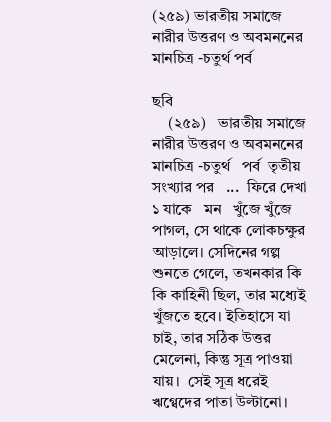(২৫৯) ভারতীয় সমাজে নারীর উত্তরণ ও অবমননের মানচিত্র -চতুর্থ পর্ব

ছবি
    (২৫৯)   ভারতীয় সমাজে নারীর উত্তরণ ও অবমননের মানচিত্র -চতুর্থ   পর্ব  তৃতীয়  সংখ্যার পর   ...  ফিরে দেখা  ১ যাকে   মন   খুঁজে খুঁজে পাগল, সে থাকে লোকচক্ষুর আড়ালে। সেদিনের গল্প শুনতে গেলে, তখনকার কি কি কাহিনী ছিল, তার মধ্যেই খুঁজতে হবে। ইতিহাসে যা চাই, তার সঠিক উত্তর মেলেনা, কিন্তু সূত্র পাওয়া যায়।  সেই সূত্র ধরেই ঋগ্বেদের পাতা উল্টানো।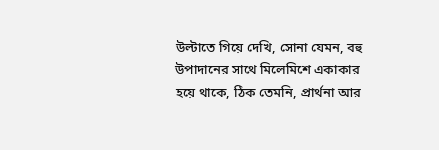উল্টাতে গিয়ে দেখি, সোনা যেমন, বহু উপাদানের সাথে মিলেমিশে একাকার হয়ে থাকে, ঠিক তেমনি, প্রার্থনা আর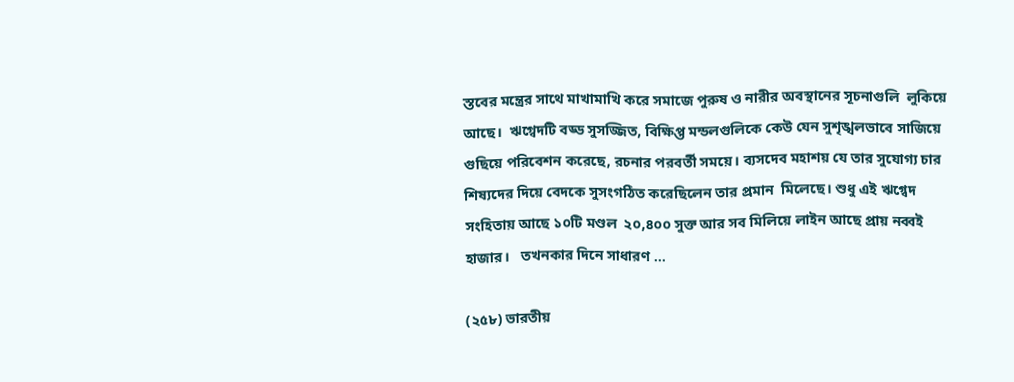স্তবের মন্ত্রের সাথে মাখামাখি করে সমাজে পুরুষ ও নারীর অবস্থানের সূচনাগুলি  লুকিয়ে আছে।  ঋগ্বেদটি বড্ড সুসজ্জিত, বিক্ষিপ্ত মন্ডলগুলিকে কেউ যেন সুশৃঙ্খলভাবে সাজিয়ে গুছিয়ে পরিবেশন করেছে, রচনার পরবর্তী সময়ে। ব্যসদেব মহাশয় যে তার সুযোগ্য চার শিষ্যদের দিয়ে বেদকে সুসংগঠিত করেছিলেন তার প্রমান  মিলেছে। শুধু এই ঋগ্বেদ সংহিতায় আছে ১০টি মণ্ডল  ২০,৪০০ সুক্ত আর সব মিলিয়ে লাইন আছে প্রায় নব্বই হাজার।   তখনকার দিনে সাধারণ ...

(২৫৮) ভারতীয়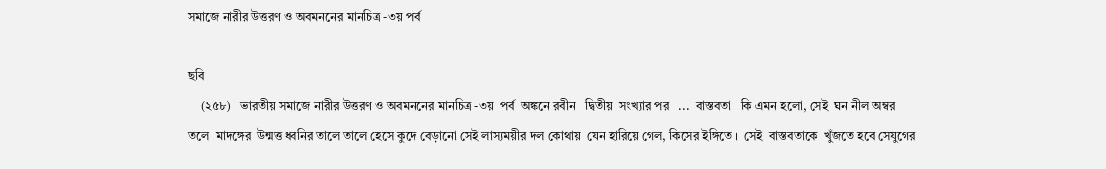সমাজে নারীর উত্তরণ ও অবমননের মানচিত্র -৩য় পর্ব

ছবি
    (২৫৮)   ভারতীয় সমাজে নারীর উত্তরণ ও অবমননের মানচিত্র -৩য়  পর্ব  অঙ্কনে রবীন   দ্বিতীয়  সংখ্যার পর   ...  বাস্তবতা   কি এমন হলো, সেই  ঘন নীল অম্বর তলে  মাদঙ্গের  উন্মত্ত ধ্বনির তালে তালে হেসে কুদে বেড়ানো সেই লাস্যময়ীর দল কোথায়  যেন হারিয়ে গেল, কিসের ইঙ্গিতে ।  সেই  বাস্তবতাকে  খুঁজতে হবে সেযুগের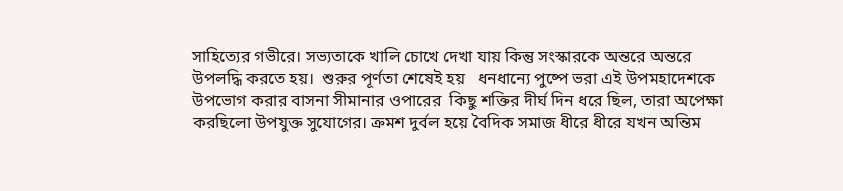সাহিত্যের গভীরে। সভ্যতাকে খালি চোখে দেখা যায় কিন্তু সংস্কারকে অন্তরে অন্তরে  উপলদ্ধি করতে হয়।  শুরুর পূর্ণতা শেষেই হয়   ধনধান্যে পুষ্পে ভরা এই উপমহাদেশকে উপভোগ করার বাসনা সীমানার ওপারের  কিছু শক্তির দীর্ঘ দিন ধরে ছিল, তারা অপেক্ষা করছিলো উপযুক্ত সুযোগের। ক্রমশ দুর্বল হয়ে বৈদিক সমাজ ধীরে ধীরে যখন অন্তিম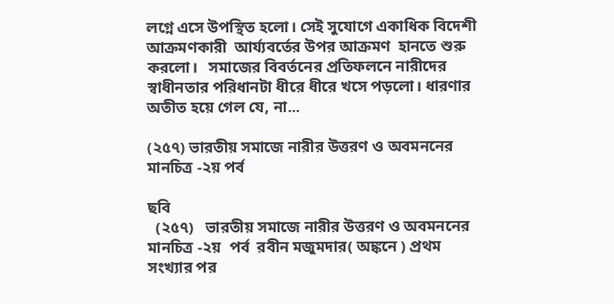লগ্নে এসে উপস্থিত হলো। সেই সুযোগে একাধিক বিদেশী আক্রমণকারী  আর্য্যবর্তের উপর আক্রমণ  হানতে শুরু করলো।   সমাজের বিবর্তনের প্রতিফলনে নারীদের স্বাধীনতার পরিধানটা ধীরে ধীরে খসে পড়লো। ধারণার অতীত হয়ে গেল যে, না...

(২৫৭) ভারতীয় সমাজে নারীর উত্তরণ ও অবমননের মানচিত্র -২য় পর্ব

ছবি
  (২৫৭)   ভারতীয় সমাজে নারীর উত্তরণ ও অবমননের মানচিত্র -২য়  পর্ব  রবীন মজুমদার( অঙ্কনে ) প্রথম সংখ্যার পর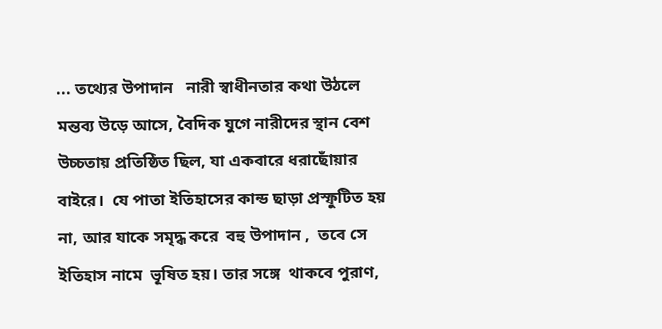... তথ্যের উপাদান   নারী স্বাধীনতার কথা উঠলে  মন্তব্য উড়ে আসে, বৈদিক যুগে নারীদের স্থান বেশ উচ্চতায় প্রতিষ্ঠিত ছিল, যা একবারে ধরাছোঁয়ার বাইরে।  যে পাতা ইতিহাসের কান্ড ছাড়া প্রস্ফুটিত হয় না, আর যাকে সমৃদ্ধ করে  বহু উপাদান ,  তবে সে ইতিহাস নামে  ভূষিত হয়। তার সঙ্গে  থাকবে পুরাণ,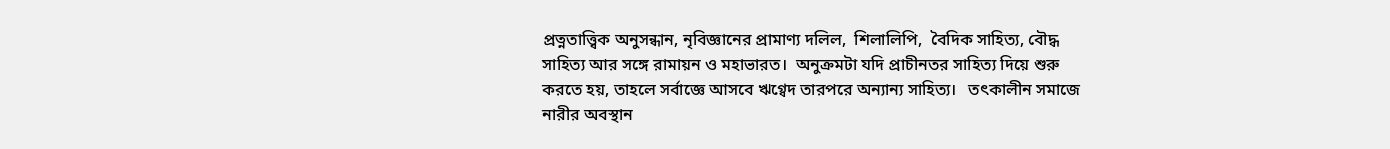প্রত্নতাত্ত্বিক অনুসন্ধান, নৃবিজ্ঞানের প্রামাণ্য দলিল,  শিলালিপি,  বৈদিক সাহিত্য, বৌদ্ধ সাহিত্য আর সঙ্গে রামায়ন ও মহাভারত।  অনুক্রমটা যদি প্রাচীনতর সাহিত্য দিয়ে শুরু করতে হয়, তাহলে সর্বাজ্ঞে আসবে ঋগ্বেদ তারপরে অন্যান্য সাহিত্য।   তৎকালীন সমাজে নারীর অবস্থান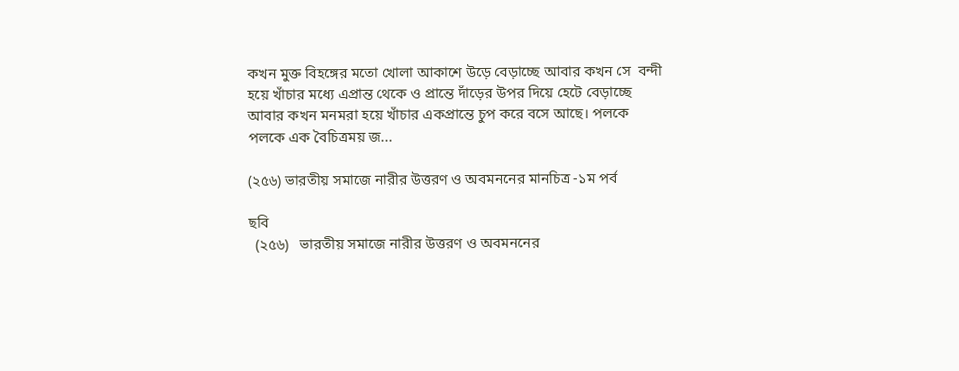কখন মুক্ত বিহঙ্গের মতো খোলা আকাশে উড়ে বেড়াচ্ছে আবার কখন সে  বন্দী হয়ে খাঁচার মধ্যে এপ্রান্ত থেকে ও প্রান্তে দাঁড়ের উপর দিয়ে হেটে বেড়াচ্ছে আবার কখন মনমরা হয়ে খাঁচার একপ্রান্তে চুপ করে বসে আছে। পলকে পলকে এক বৈচিত্রময় জ...

(২৫৬) ভারতীয় সমাজে নারীর উত্তরণ ও অবমননের মানচিত্র -১ম পর্ব

ছবি
  (২৫৬)   ভারতীয় সমাজে নারীর উত্তরণ ও অবমননের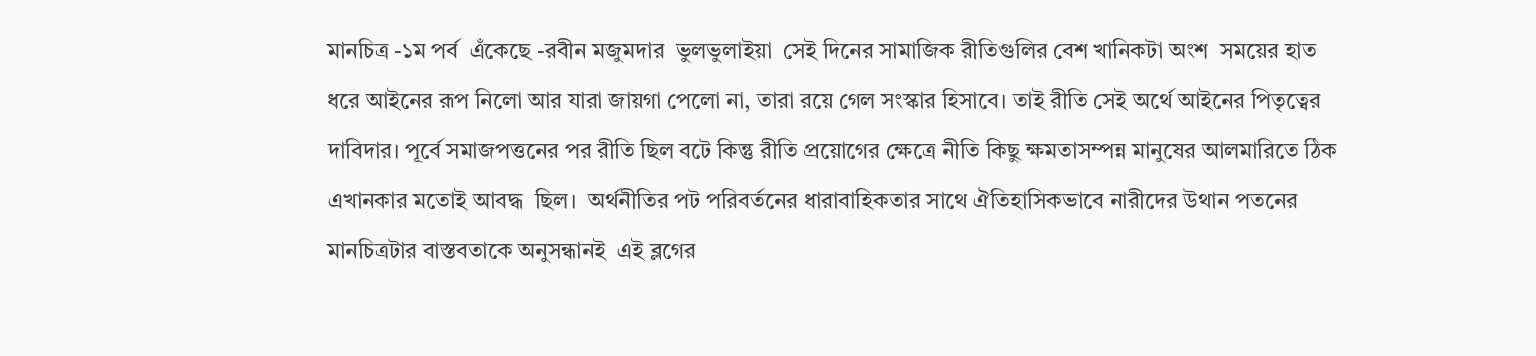মানচিত্র -১ম পর্ব  এঁকেছে -রবীন মজুমদার  ভুলভুলাইয়া  সেই দিনের সামাজিক রীতিগুলির বেশ খানিকটা অংশ  সময়ের হাত ধরে আইনের রূপ নিলো আর যারা জায়গা পেলো না, তারা রয়ে গেল সংস্কার হিসাবে। তাই রীতি সেই অর্থে আইনের পিতৃত্বের দাবিদার। পূর্বে সমাজপত্তনের পর রীতি ছিল বটে কিন্তু রীতি প্রয়োগের ক্ষেত্রে নীতি কিছু ক্ষমতাসম্পন্ন মানুষের আলমারিতে ঠিক এখানকার মতোই আবদ্ধ  ছিল।  অর্থনীতির পট পরিবর্তনের ধারাবাহিকতার সাথে ঐতিহাসিকভাবে নারীদের উথান পতনের মানচিত্রটার বাস্তবতাকে অনুসন্ধানই  এই ব্লগের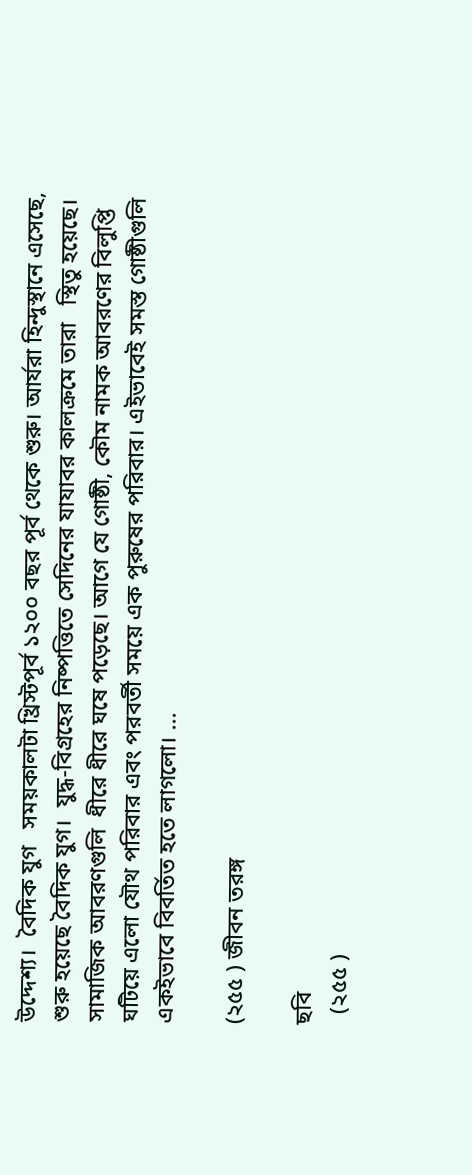উদ্দেশ্য।  বৈদিক যুগ   সময়কালটা খ্রিস্টপূর্ব ১২০০ বছর পূর্ব থেকে শুরু। আর্যরা হিন্দুস্থানে এসেছে, শুরু হয়েছে বৈদিক যুগ।  যুদ্ধ-বিগ্রহের নিষ্পত্তিতে সেদিনের যাযাবর কালক্রমে তারা   স্থিতু হয়েছে। সামাজিক আবরণগুলি  ধীরে ধীরে ঘষে পড়েছে। আগে যে গোষ্ঠী, কৌম নামক আবরণের বিলুপ্তি ঘটিয়ে এলো যৌথ পরিবার এবং পরবর্তী সময়ে এক পুরুষের পরিবার। এইভাবেই সমস্ত গোষ্ঠীগুলি একইভাবে বিবর্তিত হতে লাগলো। ...

(২৫৫ ) জীবন তরঙ্গ

ছবি
  (২৫৫ )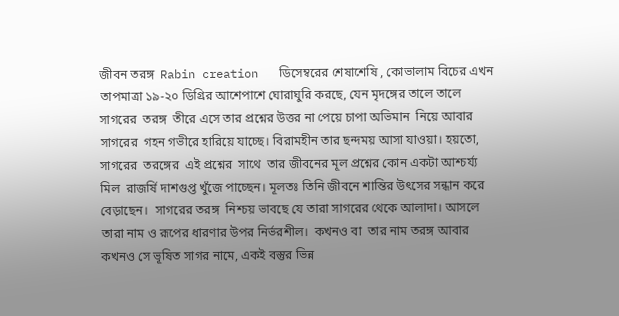জীবন তরঙ্গ  Rabin creation   ডিসেম্বরের শেষাশেষি , কোভালাম বিচের এখন তাপমাত্রা ১৯-২০ ডিগ্রির আশেপাশে ঘোরাঘুরি করছে, যেন মৃদঙ্গের তালে তালে  সাগরের  তরঙ্গ  তীরে এসে তার প্রশ্নের উত্তর না পেয়ে চাপা অভিমান  নিয়ে আবার সাগরের  গহন গভীরে হারিয়ে যাচ্ছে। বিরামহীন তার ছন্দময় আসা যাওয়া। হয়তো, সাগরের  তরঙ্গের  এই প্রশ্নের  সাথে  তার জীবনের মূল প্রশ্নের কোন একটা আশ্চর্য্য  মিল  রাজর্ষি দাশগুপ্ত খুঁজে পাচ্ছেন। মূলতঃ তিনি জীবনে শান্তির উৎসের সন্ধান করে বেড়াছেন।  সাগরের তরঙ্গ  নিশ্চয় ভাবছে যে তারা সাগরের থেকে আলাদা। আসলে তারা নাম ও রূপের ধারণার উপর নির্ভরশীল।  কখনও বা  তার নাম তরঙ্গ আবার কখনও সে ভূষিত সাগর নামে, একই বস্তুর ভিন্ন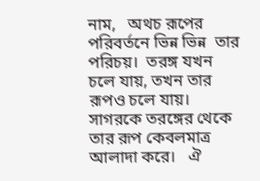নাম,   অথচ রূপের পরিবর্তনে ভিন্ন ভিন্ন  তার পরিচয়।  তরঙ্গ যখন চলে যায়, তখন তার রূপও চলে যায়।  সাগরকে তরঙ্গের থেকে তার রূপ কেবলমাত্র আলাদা করে।   ঐ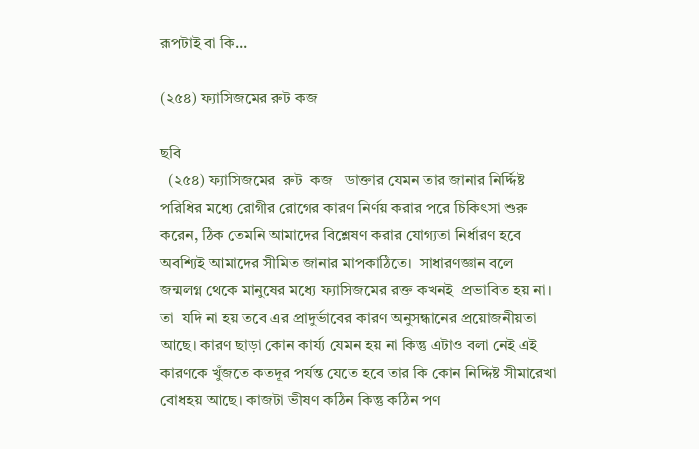রূপটাই বা কি...

(২৫৪) ফ্যাসিজমের রুট কজ

ছবি
  (২৫৪) ফ্যাসিজমের  রুট  কজ   ডাক্তার যেমন তার জানার নির্দ্দিষ্ট পরিধির মধ্যে রোগীর রোগের কারণ নির্ণয় করার পরে চিকিৎসা শুরু করেন, ঠিক তেমনি আমাদের বিশ্লেষণ করার যোগ্যতা নির্ধারণ হবে অবশ্যিই আমাদের সীমিত জানার মাপকাঠিতে।  সাধারণজ্ঞান বলে জন্মলগ্ন থেকে মানুষের মধ্যে ফ্যাসিজমের রক্ত কখনই  প্রভাবিত হয় না। তা  যদি না হয় তবে এর প্রাদুর্ভাবের কারণ অনুসন্ধানের প্রয়োজনীয়তা আছে। কারণ ছাড়া কোন কার্য্য যেমন হয় না কিন্তু এটাও বলা নেই এই কারণকে খুঁজতে কতদূর পর্যন্ত যেতে হবে তার কি কোন নিদ্দিষ্ট সীমারেখা বোধহয় আছে। কাজটা ভীষণ কঠিন কিন্তু কঠিন পণ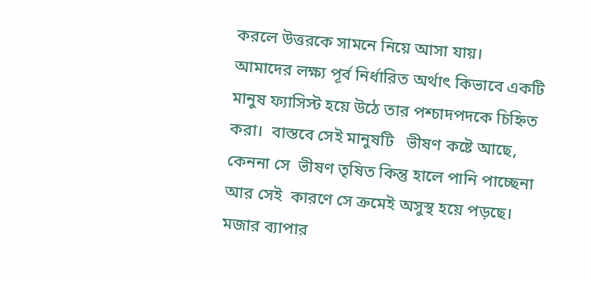করলে উত্তরকে সামনে নিয়ে আসা যায়।    আমাদের লক্ষ্য পূর্ব নির্ধারিত অর্থাৎ কিভাবে একটি মানুষ ফ্যাসিস্ট হয়ে উঠে তার পশ্চাদপদকে চিহ্নিত করা।  বাস্তবে সেই মানুষটি   ভীষণ কষ্টে আছে, কেননা সে  ভীষণ তৃষিত কিন্তু হালে পানি পাচ্ছেনা আর সেই  কারণে সে ক্রমেই অসুস্থ হয়ে পড়ছে। মজার ব্যাপার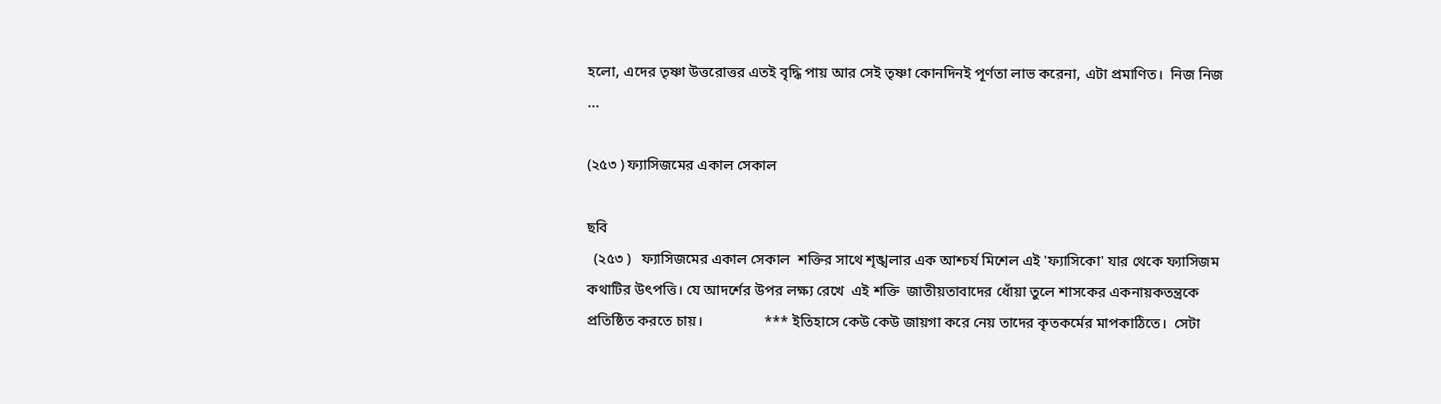হলো, এদের তৃষ্ণা উত্তরোত্তর এতই বৃদ্ধি পায় আর সেই তৃষ্ণা কোনদিনই পূর্ণতা লাভ করেনা, এটা প্রমাণিত।  নিজ নিজ ...

(২৫৩ ) ফ্যাসিজমের একাল সেকাল

ছবি
  (২৫৩ )   ফ্যাসিজমের একাল সেকাল  শক্তির সাথে শৃঙ্খলার এক আশ্চর্য মিশেল এই 'ফ্যাসিকো' যার থেকে ফ্যাসিজম কথাটির উৎপত্তি। যে আদর্শের উপর লক্ষ্য রেখে  এই শক্তি  জাতীয়তাবাদের ধোঁয়া তুলে শাসকের একনায়কতন্ত্রকে  প্রতিষ্ঠিত করতে চায়।                 *** ইতিহাসে কেউ কেউ জায়গা করে নেয় তাদের কৃতকর্মের মাপকাঠিতে।  সেটা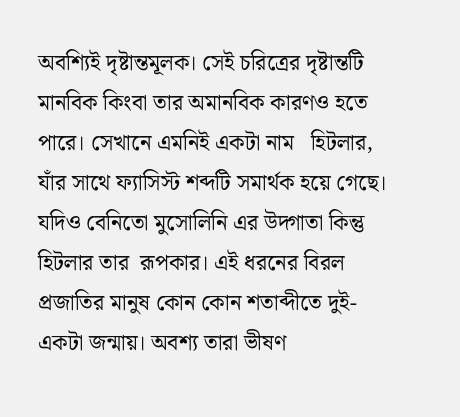অবশ্যিই দৃষ্টান্তমূলক। সেই চরিত্রের দৃষ্টান্তটি   মানবিক কিংবা তার অমানবিক কারণও হতে পারে। সেখানে এমনিই একটা নাম   হিটলার, যাঁর সাথে ফ্যাসিস্ট শব্দটি সমার্থক হয়ে গেছে। যদিও বেনিতো মুসোলিনি এর উদ্গাতা কিন্তু হিটলার তার  রূপকার। এই ধরনের বিরল প্রজাতির মানুষ কোন কোন শতাব্দীতে দুই-একটা জন্মায়। অবশ্য তারা ভীষণ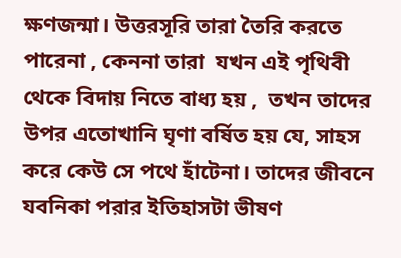ক্ষণজন্মা। উত্তরসূরি তারা তৈরি করতে পারেনা , কেননা তারা  যখন এই পৃথিবী থেকে বিদায় নিতে বাধ্য হয় ,  তখন তাদের উপর এতোখানি ঘৃণা বর্ষিত হয় যে, সাহস করে কেউ সে পথে হাঁটেনা। তাদের জীবনে যবনিকা পরার ইতিহাসটা ভীষণ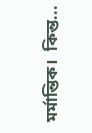মর্মান্তিক।  কিন্ত...